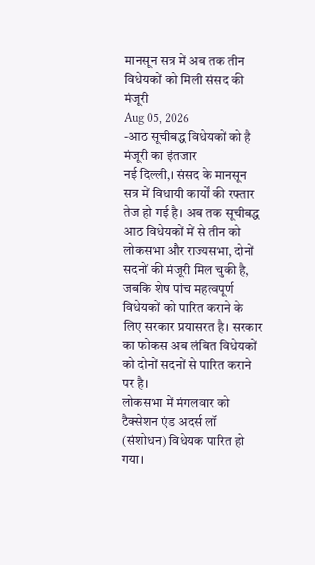मानसून सत्र में अब तक तीन विधेयकों को मिली संसद की मंजूरी
Aug 05, 2026
-आठ सूचीबद्ध विधेयकों को है मंजूरी का इंतजार
नई दिल्ली,। संसद के मानसून सत्र में विधायी कार्यों की रफ्तार तेज हो गई है। अब तक सूचीबद्ध आठ विधेयकों में से तीन को लोकसभा और राज्यसभा, दोनों सदनों की मंजूरी मिल चुकी है, जबकि शेष पांच महत्वपूर्ण विधेयकों को पारित कराने के लिए सरकार प्रयासरत है। सरकार का फोकस अब लंबित विधेयकों को दोनों सदनों से पारित कराने पर है।
लोकसभा में मंगलवार को टैक्सेशन एंड अदर्स लॉ (संशोधन) विधेयक पारित हो गया।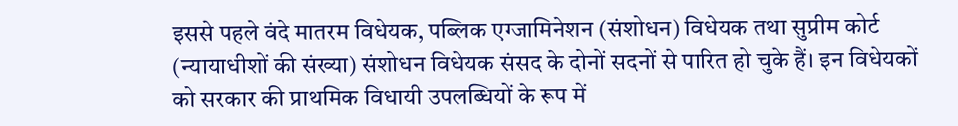इससे पहले वंदे मातरम विधेयक, पब्लिक एग्जामिनेशन (संशोधन) विधेयक तथा सुप्रीम कोर्ट (न्यायाधीशों की संख्या) संशोधन विधेयक संसद के दोनों सदनों से पारित हो चुके हैं। इन विधेयकों को सरकार की प्राथमिक विधायी उपलब्धियों के रूप में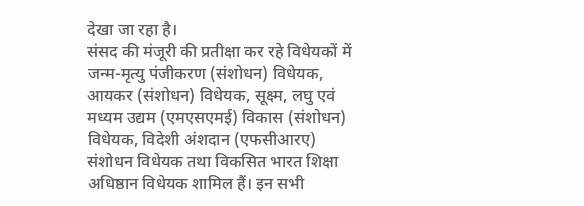देखा जा रहा है।
संसद की मंजूरी की प्रतीक्षा कर रहे विधेयकों में जन्म-मृत्यु पंजीकरण (संशोधन) विधेयक, आयकर (संशोधन) विधेयक, सूक्ष्म, लघु एवं मध्यम उद्यम (एमएसएमई) विकास (संशोधन) विधेयक, विदेशी अंशदान (एफसीआरए) संशोधन विधेयक तथा विकसित भारत शिक्षा अधिष्ठान विधेयक शामिल हैं। इन सभी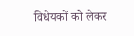विधेयकों को लेकर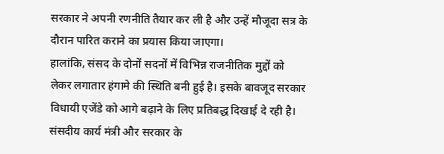सरकार ने अपनी रणनीति तैयार कर ली है और उन्हें मौजूदा सत्र के दौरान पारित कराने का प्रयास किया जाएगा।
हालांकि, संसद के दोनों सदनों में विभिन्न राजनीतिक मुद्दों को लेकर लगातार हंगामे की स्थिति बनी हुई है। इसके बावजूद सरकार विधायी एजेंडे को आगे बढ़ाने के लिए प्रतिबद्ध दिखाई दे रही है। संसदीय कार्य मंत्री और सरकार के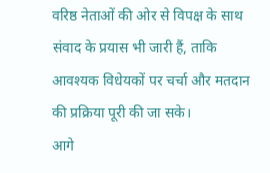वरिष्ठ नेताओं की ओर से विपक्ष के साथ संवाद के प्रयास भी जारी हैं, ताकि आवश्यक विधेयकों पर चर्चा और मतदान की प्रक्रिया पूरी की जा सके।
आगे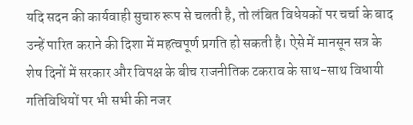यदि सदन की कार्यवाही सुचारु रूप से चलती है, तो लंबित विधेयकों पर चर्चा के बाद उन्हें पारित कराने की दिशा में महत्वपूर्ण प्रगति हो सकती है। ऐसे में मानसून सत्र के शेष दिनों में सरकार और विपक्ष के बीच राजनीतिक टकराव के साथ-साथ विधायी गतिविधियों पर भी सभी की नजर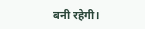बनी रहेगी।